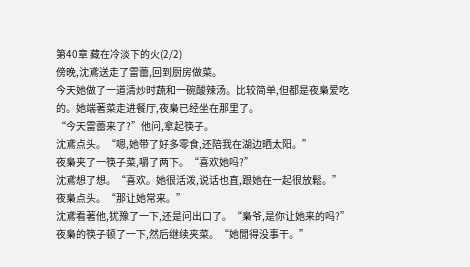第40章 藏在冷淡下的火(2/2)
傍晚,沈鳶送走了雷蕾,回到厨房做菜。
今天她做了一道清炒时蔬和一碗酸辣汤。比较简单,但都是夜梟爱吃的。她端著菜走进餐厅,夜梟已经坐在那里了。
“今天雷蕾来了?”他问,拿起筷子。
沈鳶点头。“嗯,她带了好多零食,还陪我在湖边晒太阳。”
夜梟夹了一筷子菜,嚼了两下。“喜欢她吗?”
沈鳶想了想。“喜欢。她很活泼,说话也直,跟她在一起很放鬆。”
夜梟点头。“那让她常来。”
沈鳶看著他,犹豫了一下,还是问出口了。“梟爷,是你让她来的吗?”
夜梟的筷子顿了一下,然后继续夹菜。“她閒得没事干。”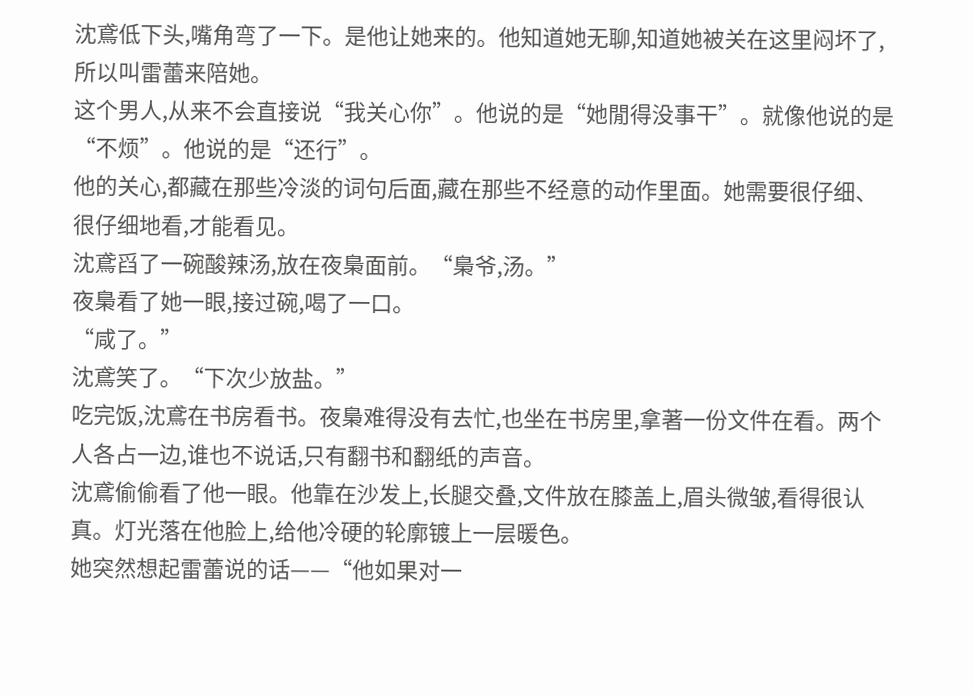沈鳶低下头,嘴角弯了一下。是他让她来的。他知道她无聊,知道她被关在这里闷坏了,所以叫雷蕾来陪她。
这个男人,从来不会直接说“我关心你”。他说的是“她閒得没事干”。就像他说的是“不烦”。他说的是“还行”。
他的关心,都藏在那些冷淡的词句后面,藏在那些不经意的动作里面。她需要很仔细、很仔细地看,才能看见。
沈鳶舀了一碗酸辣汤,放在夜梟面前。“梟爷,汤。”
夜梟看了她一眼,接过碗,喝了一口。
“咸了。”
沈鳶笑了。“下次少放盐。”
吃完饭,沈鳶在书房看书。夜梟难得没有去忙,也坐在书房里,拿著一份文件在看。两个人各占一边,谁也不说话,只有翻书和翻纸的声音。
沈鳶偷偷看了他一眼。他靠在沙发上,长腿交叠,文件放在膝盖上,眉头微皱,看得很认真。灯光落在他脸上,给他冷硬的轮廓镀上一层暖色。
她突然想起雷蕾说的话——“他如果对一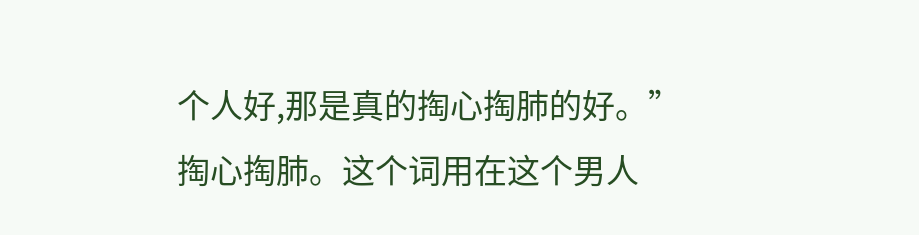个人好,那是真的掏心掏肺的好。”
掏心掏肺。这个词用在这个男人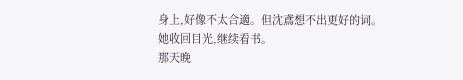身上,好像不太合適。但沈鳶想不出更好的词。
她收回目光,继续看书。
那天晚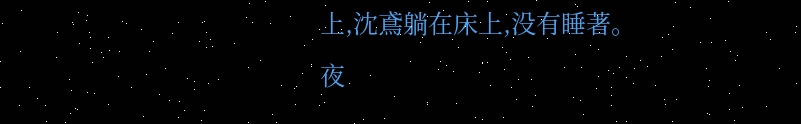上,沈鳶躺在床上,没有睡著。
夜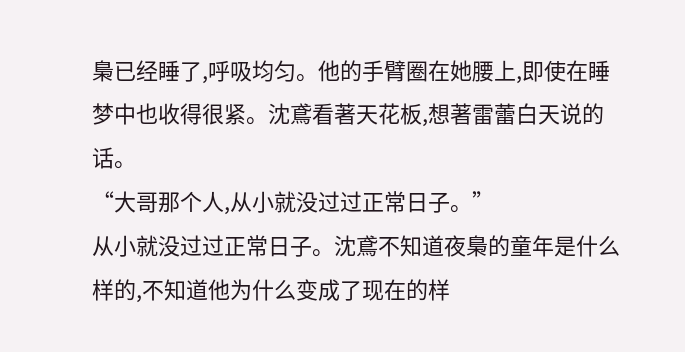梟已经睡了,呼吸均匀。他的手臂圈在她腰上,即使在睡梦中也收得很紧。沈鳶看著天花板,想著雷蕾白天说的话。
“大哥那个人,从小就没过过正常日子。”
从小就没过过正常日子。沈鳶不知道夜梟的童年是什么样的,不知道他为什么变成了现在的样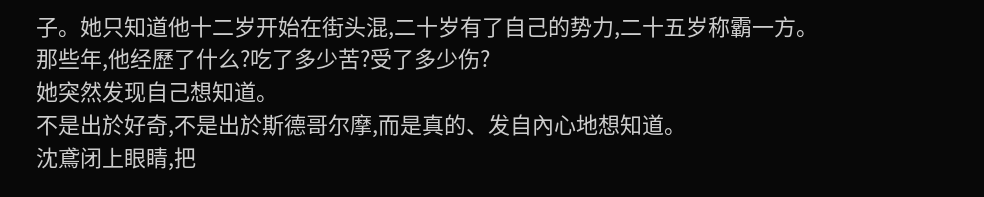子。她只知道他十二岁开始在街头混,二十岁有了自己的势力,二十五岁称霸一方。那些年,他经歷了什么?吃了多少苦?受了多少伤?
她突然发现自己想知道。
不是出於好奇,不是出於斯德哥尔摩,而是真的、发自內心地想知道。
沈鳶闭上眼睛,把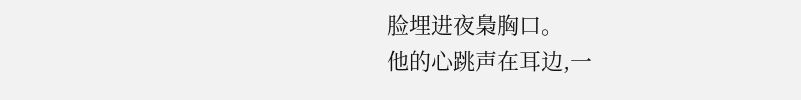脸埋进夜梟胸口。
他的心跳声在耳边,一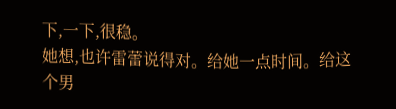下,一下,很稳。
她想,也许雷蕾说得对。给她一点时间。给这个男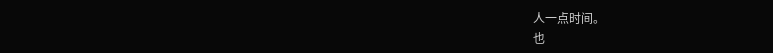人一点时间。
也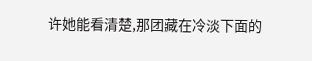许她能看清楚,那团藏在冷淡下面的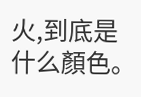火,到底是什么顏色。